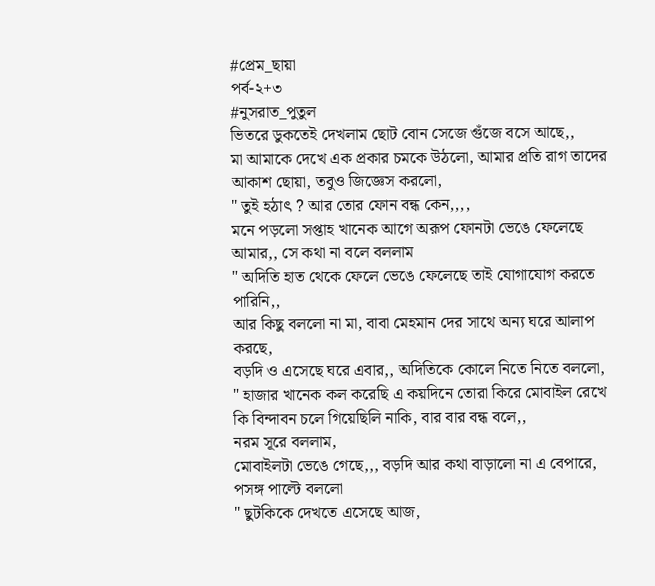#প্রেম_ছায়া
পর্ব-২+৩
#নুসরাত_পুতুল
ভিতরে ডুকতেই দেখলাম ছোট বোন সেজে গুঁজে বসে আছে,,
মা আমাকে দেখে এক প্রকার চমকে উঠলো, আমার প্রতি রাগ তাদের আকাশ ছোয়া, তবুও জিজ্ঞেস করলো,
" তুই হঠাৎ ? আর তোর ফোন বন্ধ কেন,,,,
মনে পড়লো সপ্তাহ খানেক আগে অরূপ ফোনটা ভেঙে ফেলেছে আমার,, সে কথা না বলে বললাম
" অদিতি হাত থেকে ফেলে ভেঙে ফেলেছে তাই যোগাযোগ করতে পারিনি,,
আর কিছু বললো না মা, বাবা মেহমান দের সাথে অন্য ঘরে আলাপ করছে,
বড়দি ও এসেছে ঘরে এবার,, অদিতিকে কোলে নিতে নিতে বললো,
" হাজার খানেক কল করেছি এ কয়দিনে তোরা কিরে মোবাইল রেখে কি বিন্দাবন চলে গিয়েছিলি নাকি, বার বার বন্ধ বলে,,
নরম সূরে বললাম,
মোবাইলটা ভেঙে গেছে,,, বড়দি আর কথা বাড়ালো না এ বেপারে, পসঙ্গ পাল্টে বললো
" ছুটকিকে দেখতে এসেছে আজ,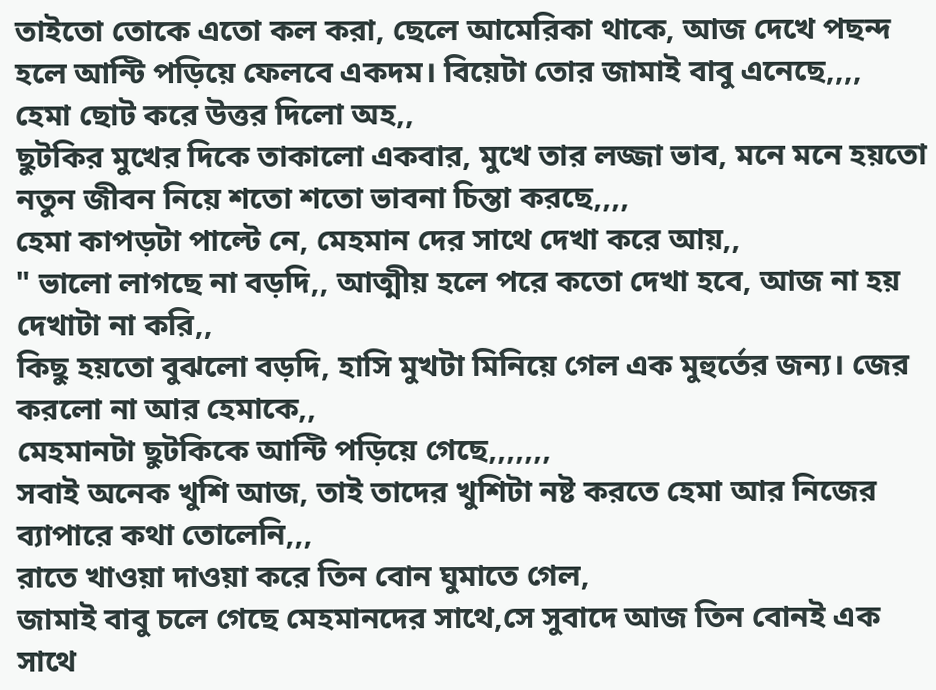তাইতো তোকে এতো কল করা, ছেলে আমেরিকা থাকে, আজ দেখে পছন্দ হলে আন্টি পড়িয়ে ফেলবে একদম। বিয়েটা তোর জামাই বাবু এনেছে,,,,
হেমা ছোট করে উত্তর দিলো অহ,,
ছুটকির মুখের দিকে তাকালো একবার, মুখে তার লজ্জা ভাব, মনে মনে হয়তো নতুন জীবন নিয়ে শতো শতো ভাবনা চিন্তা করছে,,,,
হেমা কাপড়টা পাল্টে নে, মেহমান দের সাথে দেখা করে আয়,,
" ভালো লাগছে না বড়দি,, আত্মীয় হলে পরে কতো দেখা হবে, আজ না হয় দেখাটা না করি,,
কিছু হয়তো বুঝলো বড়দি, হাসি মুখটা মিনিয়ে গেল এক মুহুর্তের জন্য। জের করলো না আর হেমাকে,,
মেহমানটা ছুটকিকে আন্টি পড়িয়ে গেছে,,,,,,,
সবাই অনেক খুশি আজ, তাই তাদের খুশিটা নষ্ট করতে হেমা আর নিজের ব্যাপারে কথা তোলেনি,,,
রাতে খাওয়া দাওয়া করে তিন বোন ঘুমাতে গেল,
জামাই বাবু চলে গেছে মেহমানদের সাথে,সে সুবাদে আজ তিন বোনই এক সাথে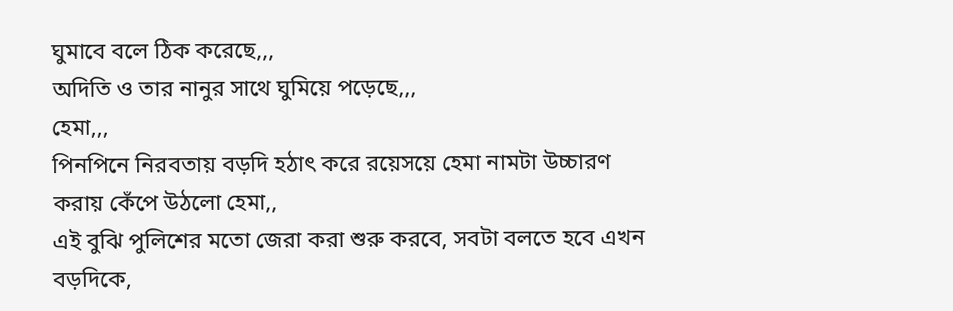ঘুমাবে বলে ঠিক করেছে,,,
অদিতি ও তার নানুর সাথে ঘুমিয়ে পড়েছে,,,
হেমা,,,
পিনপিনে নিরবতায় বড়দি হঠাৎ করে রয়েসয়ে হেমা নামটা উচ্চারণ করায় কেঁপে উঠলো হেমা,,
এই বুঝি পুলিশের মতো জেরা করা শুরু করবে, সবটা বলতে হবে এখন বড়দিকে,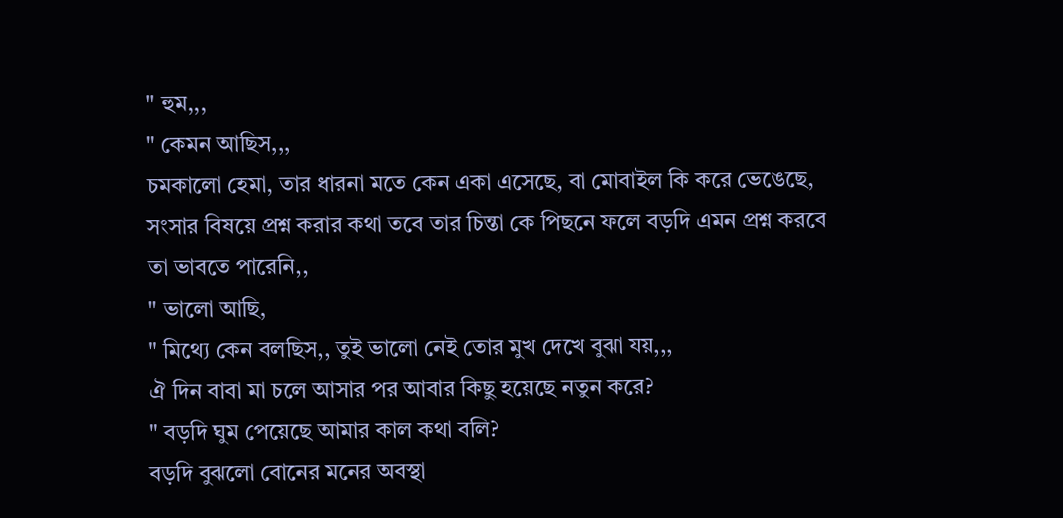" হুম,,,
" কেমন আছিস,,,
চমকালো হেমা, তার ধারনা মতে কেন একা এসেছে, বা মোবাইল কি করে ভেঙেছে, সংসার বিষয়ে প্রশ্ন করার কথা তবে তার চিন্তা কে পিছনে ফলে বড়দি এমন প্রশ্ন করবে তা ভাবতে পারেনি,,
" ভালো আছি,
" মিথ্যে কেন বলছিস,, তুই ভালো নেই তোর মুখ দেখে বুঝা যয়,,,
ঐ দিন বাবা মা চলে আসার পর আবার কিছু হয়েছে নতুন করে?
" বড়দি ঘুম পেয়েছে আমার কাল কথা বলি?
বড়দি বুঝলো বোনের মনের অবস্থা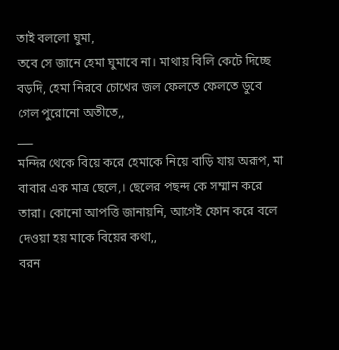তাই বললো ঘুমা,
তবে সে জানে হেমা ঘুমাবে না। মাথায় বিলি কেটে দিচ্ছে বড়দি, হেমা নিরবে চোখের জল ফেলতে ফেলতে ডুবে গেল পুরোনো অতীতে,,
___
মন্দির থেকে বিয়ে করে হেমাকে নিয়ে বাড়ি যায় অরূপ, মা বাবার এক মাত্র ছেলে,। ছেলের পছন্দ কে সম্মান করে তারা। কোনো আপত্তি জানায়নি, আগেই ফোন করে বলে দেওয়া হয় মাকে বিয়ের কথা,,
বরন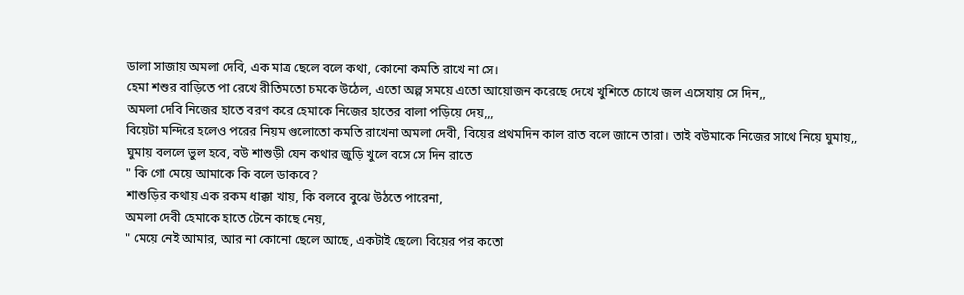ডালা সাজায় অমলা দেবি, এক মাত্র ছেলে বলে কথা, কোনো কমতি রাখে না সে।
হেমা শশুর বাড়িতে পা রেখে রীতিমতো চমকে উঠেল, এতো অল্প সময়ে এতো আয়োজন করেছে দেখে খুশিতে চোখে জল এসেযায় সে দিন,,
অমলা দেবি নিজের হাতে বরণ করে হেমাকে নিজের হাতের বালা পড়িয়ে দেয়,,,
বিয়েটা মন্দিরে হলেও পরের নিয়ম গুলোতো কমতি রাখেনা অমলা দেবী, বিয়ের প্রথমদিন কাল রাত বলে জানে তারা। তাই বউমাকে নিজের সাথে নিয়ে ঘুমায়,,
ঘুমায় বললে ভুল হবে, বউ শাশুড়ী যেন কথার জুড়ি খুলে বসে সে দিন রাতে
" কি গো মেয়ে আমাকে কি বলে ডাকবে?
শাশুড়ির কথায় এক রকম ধাক্কা খায়, কি বলবে বুঝে উঠতে পারেনা,
অমলা দেবী হেমাকে হাতে টেনে কাছে নেয়,
" মেয়ে নেই আমার, আর না কোনো ছেলে আছে, একটাই ছেলে৷ বিয়ের পর কতো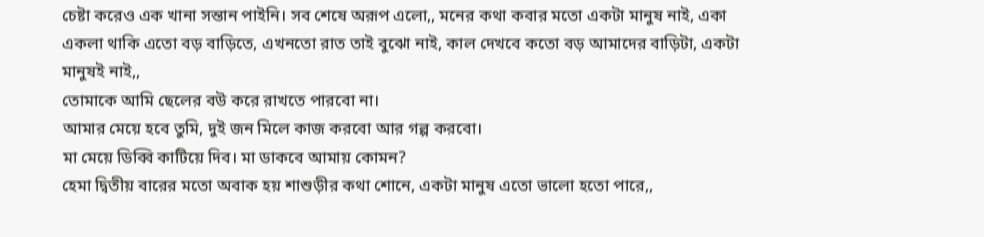চেষ্টা করেও এক খানা সন্তান পাইনি। সব শেষে অরূপ এলো,, মনের কথা কবার মতো একটা মানুষ নাই, একা একলা থাকি এতো বড় বাড়িতে, এখনতো রাত তাই বুঝো নাই, কাল দেখবে কতো বড় আমাদের বাড়িটা, একটা মানুষই নাই,,
তোমাকে আমি ছেলের বউ করে রাখতে পারবো না।
আমার মেয়ে হবে তুমি, দুই জন মিলে কাজ করবো আর গল্প করবো।
মা মেয়ে ডিব্বি কাটিয়ে দিব। মা ডাকবে আমায় কোমন?
হেমা দ্বিতীয় বারের মতো অবাক হয় শাশুড়ীর কথা শোনে, একটা মানুষ এতো ভালো হতো পারে,,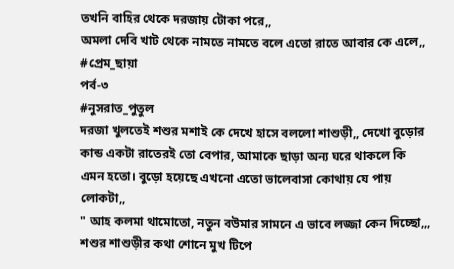তখনি বাহির থেকে দরজায় টোকা পরে,,
অমলা দেবি খাট থেকে নামতে নামতে বলে এতো রাতে আবার কে এলে,,
#প্রেম_ছায়া
পর্ব-৩
#নুসরাত_পুতুল
দরজা খুলতেই শশুর মশাই কে দেখে হাসে বললো শাশুড়ী,, দেখো বুড়োর কান্ড একটা রাতেরই তো বেপার, আমাকে ছাড়া অন্য ঘরে থাকলে কি এমন হতো। বুড়ো হয়েছে এখনো এতো ভালেবাসা কোথায় যে পায় লোকটা,,
" আহ কলমা থামোতো, নতুন বউমার সামনে এ ভাবে লজ্জা কেন দিচ্ছো,,,
শশুর শাশুড়ীর কথা শোনে মুখ টিপে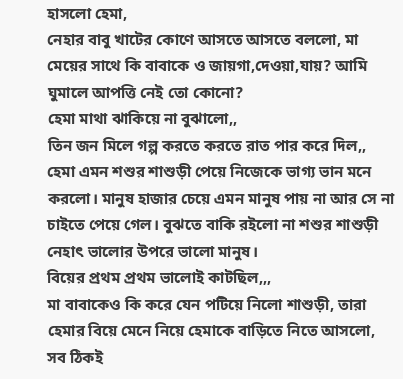হাসলো হেমা,
নেহার বাবু খাটের কোণে আসতে আসতে বললো, মা মেয়ের সাথে কি বাবাকে ও জায়গা,দেওয়া,যায়? আমি ঘুমালে আপত্তি নেই তো কোনো?
হেমা মাথা ঝাকিয়ে না বুঝালো,,
তিন জন মিলে গল্প করতে করতে রাত পার করে দিল,, হেমা এমন শশুর শাশুড়ী পেয়ে নিজেকে ভাগ্য ভান মনে করলো। মানুষ হাজার চেয়ে এমন মানুষ পায় না আর সে না চাইতে পেয়ে গেল। বুঝতে বাকি রইলো না শশুর শাশুড়ী নেহাৎ ভালোর উপরে ভালো মানুষ।
বিয়ের প্রথম প্রথম ভালোই কাটছিল,,,
মা বাবাকেও কি করে যেন পটিয়ে নিলো শাশুড়ী, তারা হেমার বিয়ে মেনে নিয়ে হেমাকে বাড়িতে নিতে আসলো,
সব ঠিকই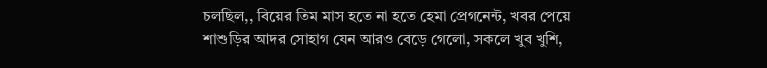চলছিল,, বিয়ের তিম মাস হতে না হতে হেমা প্রেগনেন্ট, খবর পেয়ে শাশুড়ির আদর সোহাগ যেন আরও বেড়ে গেলো, সকলে খুব খুশি,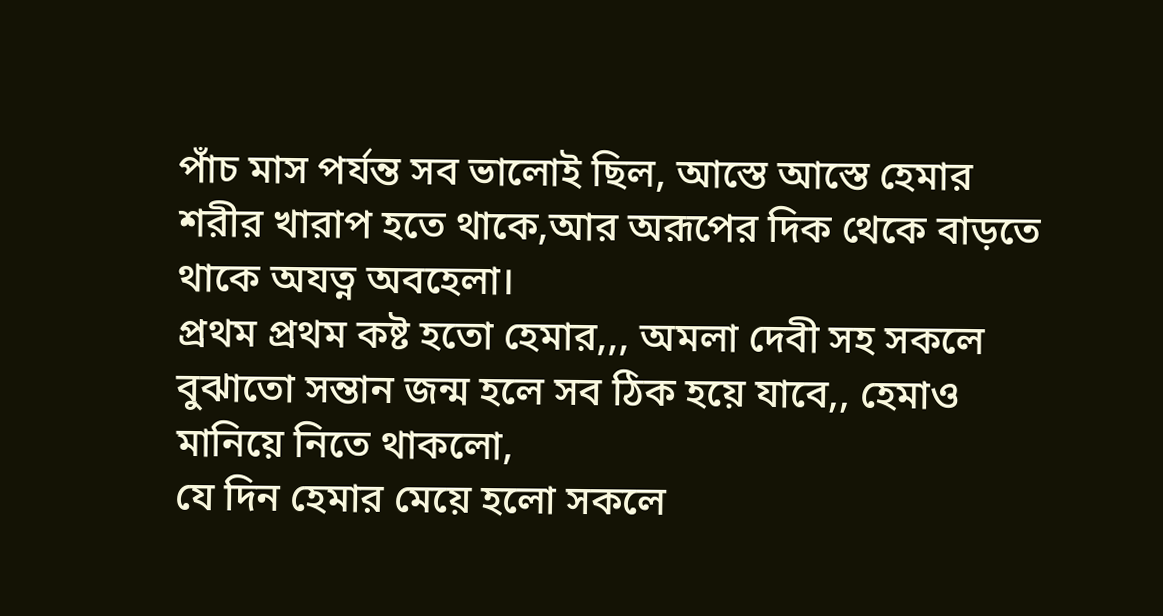পাঁচ মাস পর্যন্ত সব ভালোই ছিল, আস্তে আস্তে হেমার শরীর খারাপ হতে থাকে,আর অরূপের দিক থেকে বাড়তে থাকে অযত্ন অবহেলা।
প্রথম প্রথম কষ্ট হতো হেমার,,, অমলা দেবী সহ সকলে বুঝাতো সন্তান জন্ম হলে সব ঠিক হয়ে যাবে,, হেমাও মানিয়ে নিতে থাকলো,
যে দিন হেমার মেয়ে হলো সকলে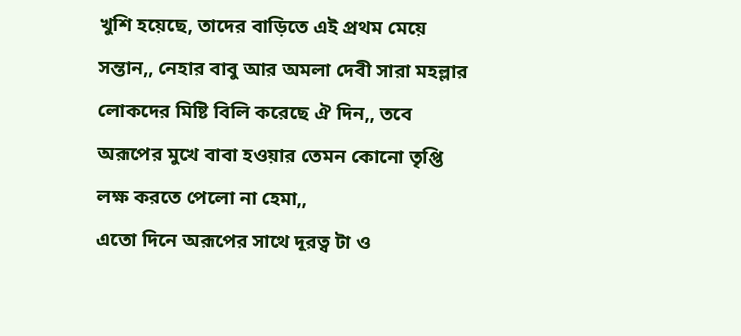খুশি হয়েছে, তাদের বাড়িতে এই প্রথম মেয়ে সন্তান,, নেহার বাবু আর অমলা দেবী সারা মহল্লার লোকদের মিষ্টি বিলি করেছে ঐ দিন,, তবে অরূপের মুখে বাবা হওয়ার তেমন কোনো তৃপ্তি লক্ষ করতে পেলো না হেমা,,
এতো দিনে অরূপের সাথে দূরত্ব টা ও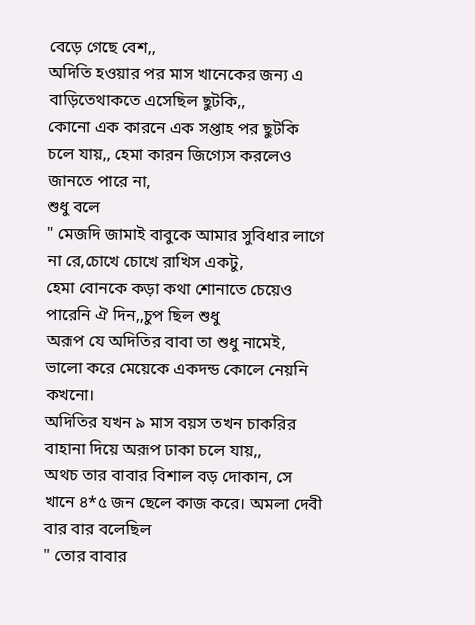বেড়ে গেছে বেশ,,
অদিতি হওয়ার পর মাস খানেকের জন্য এ বাড়িতেথাকতে এসেছিল ছুটকি,,
কোনো এক কারনে এক সপ্তাহ পর ছুটকি চলে যায়,, হেমা কারন জিগ্যেস করলেও জানতে পারে না,
শুধু বলে
" মেজদি জামাই বাবুকে আমার সুবিধার লাগে না রে,চোখে চোখে রাখিস একটু,
হেমা বোনকে কড়া কথা শোনাতে চেয়েও পারেনি ঐ দিন,,চুপ ছিল শুধু
অরূপ যে অদিতির বাবা তা শুধু নামেই, ভালো করে মেয়েকে একদন্ড কোলে নেয়নি কখনো।
অদিতির যখন ৯ মাস বয়স তখন চাকরির বাহানা দিয়ে অরূপ ঢাকা চলে যায়,,
অথচ তার বাবার বিশাল বড় দোকান, সে খানে ৪*৫ জন ছেলে কাজ করে। অমলা দেবী বার বার বলেছিল
" তোর বাবার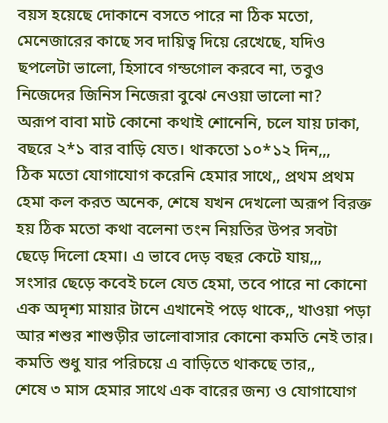বয়স হয়েছে দোকানে বসতে পারে না ঠিক মতো, মেনেজারের কাছে সব দায়িত্ব দিয়ে রেখেছে, যদিও ছপলেটা ভালো, হিসাবে গন্ডগোল করবে না, তবুও নিজেদের জিনিস নিজেরা বুঝে নেওয়া ভালো না?
অরূপ বাবা মাট কোনো কথাই শোনেনি, চলে যায় ঢাকা, বছরে ২*১ বার বাড়ি যেত। থাকতো ১০*১২ দিন,,,
ঠিক মতো যোগাযোগ করেনি হেমার সাথে,, প্রথম প্রথম হেমা কল করত অনেক, শেষে যখন দেখলো অরূপ বিরক্ত হয় ঠিক মতো কথা বলেনা তংন নিয়তির উপর সবটা ছেড়ে দিলো হেমা। এ ভাবে দেড় বছর কেটে যায়,,,
সংসার ছেড়ে কবেই চলে যেত হেমা, তবে পারে না কোনো এক অদৃশ্য মায়ার টানে এখানেই পড়ে থাকে,, খাওয়া পড়া আর শশুর শাশুড়ীর ভালোবাসার কোনো কমতি নেই তার। কমতি শুধু যার পরিচয়ে এ বাড়িতে থাকছে তার,,
শেষে ৩ মাস হেমার সাথে এক বারের জন্য ও যোগাযোগ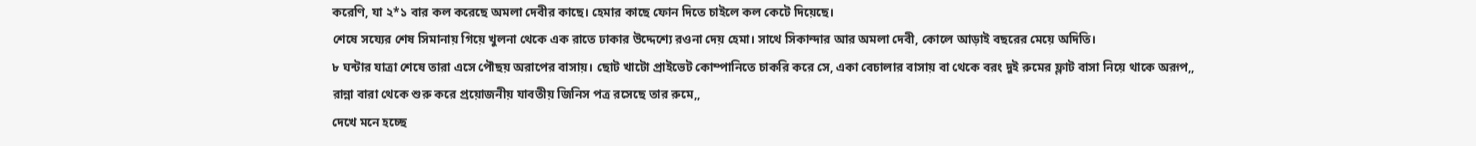করেণি, যা ২*১ বার কল করেছে অমলা দেবীর কাছে। হেমার কাছে ফোন দিতে চাইলে কল কেটে দিয়েছে।
শেষে সয্যের শেষ সিমানায় গিয়ে খুলনা থেকে এক রাতে ঢাকার উদ্দেশ্যে রওনা দেয় হেমা। সাথে সিকান্দার আর অমলা দেবী, কোলে আড়াই বছরের মেয়ে অদিতি।
৮ ঘন্টার যাত্রা শেষে তারা এসে পৌছয় অরাপের বাসায়। ছোট খাটো প্রাইভেট কোম্পানিতে চাকরি করে সে, একা বেচালার বাসায় বা থেকে বরং দুই রুমের ফ্লাট বাসা নিয়ে থাকে অরূপ,,
রান্না বারা থেকে শুরু করে প্রয়োজনীয় যাবতীয় জিনিস পত্র রসেছে তার রুমে,,
দেখে মনে হচ্ছে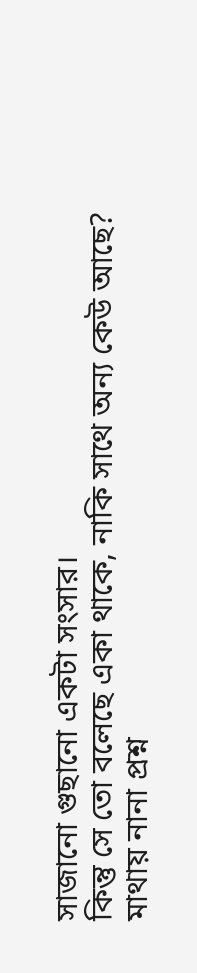সাজানো গুছানো একটা সংসার।
কিন্তু সে তো বলেছে একা থাকে, নাকি সাথে অন্য কেউ আছে?
মাথায় নানা প্রশ্ন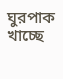ঘুরপাক খাচ্ছে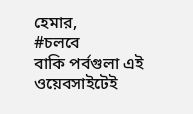হেমার,
#চলবে
বাকি পর্বগুলা এই ওয়েবসাইটেই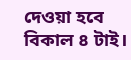দেওয়া হবে বিকাল ৪ টাই।